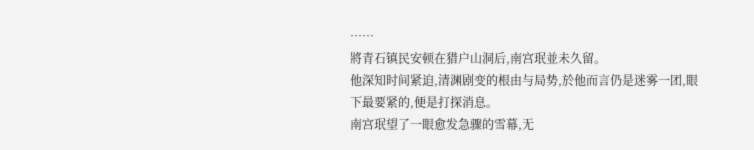……
將青石镇民安顿在猎户山洞后,南宫珉並未久留。
他深知时间紧迫,清渊剧变的根由与局势,於他而言仍是迷雾一团,眼下最要紧的,便是打探消息。
南宫珉望了一眼愈发急骤的雪幕,无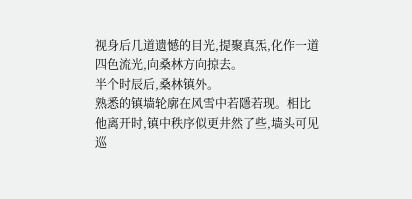视身后几道遗憾的目光,提聚真炁,化作一道四色流光,向桑林方向掠去。
半个时辰后,桑林镇外。
熟悉的镇墙轮廓在风雪中若隱若现。相比他离开时,镇中秩序似更井然了些,墙头可见巡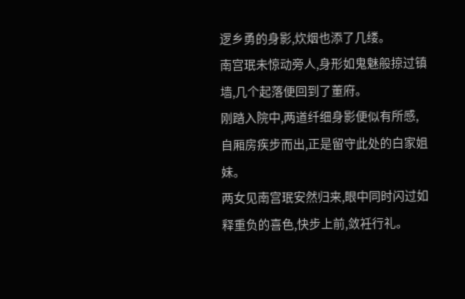逻乡勇的身影,炊烟也添了几缕。
南宫珉未惊动旁人,身形如鬼魅般掠过镇墙,几个起落便回到了董府。
刚踏入院中,两道纤细身影便似有所感,自厢房疾步而出,正是留守此处的白家姐妹。
两女见南宫珉安然归来,眼中同时闪过如释重负的喜色,快步上前,敛衽行礼。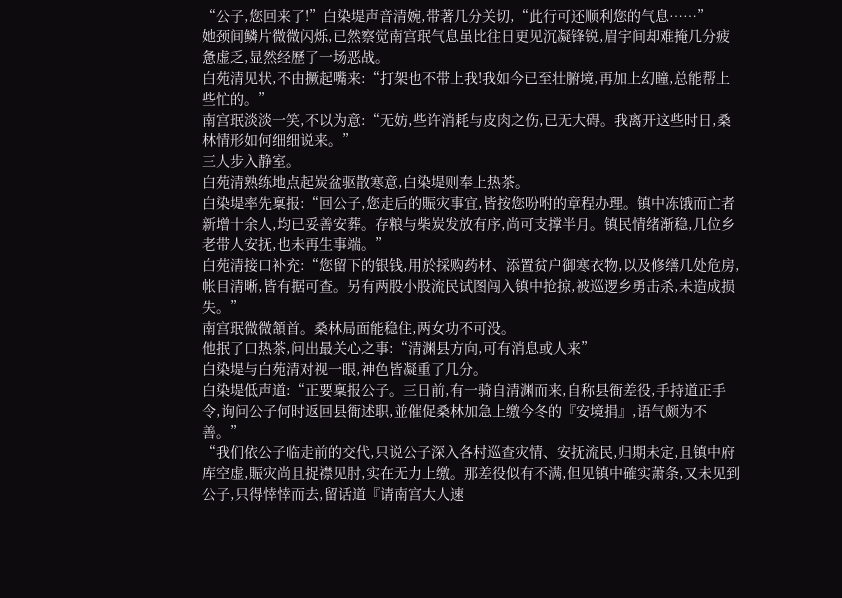“公子,您回来了!”白染堤声音清婉,带著几分关切,“此行可还顺利您的气息……”
她颈间鳞片微微闪烁,已然察觉南宫珉气息虽比往日更见沉凝锋锐,眉宇间却难掩几分疲惫虚乏,显然经歷了一场恶战。
白苑清见状,不由撅起嘴来:“打架也不带上我!我如今已至壮腑境,再加上幻瞳,总能帮上些忙的。”
南宫珉淡淡一笑,不以为意:“无妨,些许消耗与皮肉之伤,已无大碍。我离开这些时日,桑林情形如何细细说来。”
三人步入静室。
白苑清熟练地点起炭盆驱散寒意,白染堤则奉上热茶。
白染堤率先稟报:“回公子,您走后的賑灾事宜,皆按您吩咐的章程办理。镇中冻饿而亡者新增十余人,均已妥善安葬。存粮与柴炭发放有序,尚可支撑半月。镇民情绪渐稳,几位乡老带人安抚,也未再生事端。”
白苑清接口补充:“您留下的银钱,用於採购药材、添置贫户御寒衣物,以及修缮几处危房,帐目清晰,皆有据可查。另有两股小股流民试图闯入镇中抢掠,被巡逻乡勇击杀,未造成损失。”
南宫珉微微頷首。桑林局面能稳住,两女功不可没。
他抿了口热茶,问出最关心之事:“清渊县方向,可有消息或人来”
白染堤与白苑清对视一眼,神色皆凝重了几分。
白染堤低声道:“正要稟报公子。三日前,有一骑自清渊而来,自称县衙差役,手持道正手令,询问公子何时返回县衙述职,並催促桑林加急上缴今冬的『安境捐』,语气颇为不善。”
“我们依公子临走前的交代,只说公子深入各村巡查灾情、安抚流民,归期未定,且镇中府库空虚,賑灾尚且捉襟见肘,实在无力上缴。那差役似有不满,但见镇中確实萧条,又未见到公子,只得悻悻而去,留话道『请南宫大人速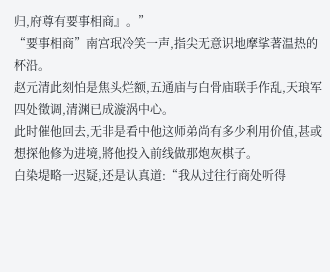归,府尊有要事相商』。”
“要事相商”南宫珉冷笑一声,指尖无意识地摩挲著温热的杯沿。
赵元清此刻怕是焦头烂额,五通庙与白骨庙联手作乱,天琅军四处徵调,清渊已成漩涡中心。
此时催他回去,无非是看中他这师弟尚有多少利用价值,甚或想探他修为进境,將他投入前线做那炮灰棋子。
白染堤略一迟疑,还是认真道:“我从过往行商处听得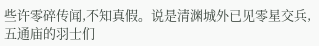些许零碎传闻,不知真假。说是清渊城外已见零星交兵,五通庙的羽士们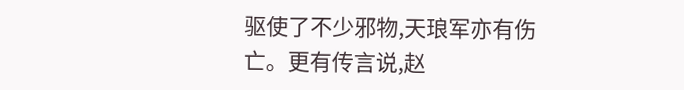驱使了不少邪物,天琅军亦有伤亡。更有传言说,赵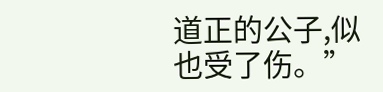道正的公子,似也受了伤。”